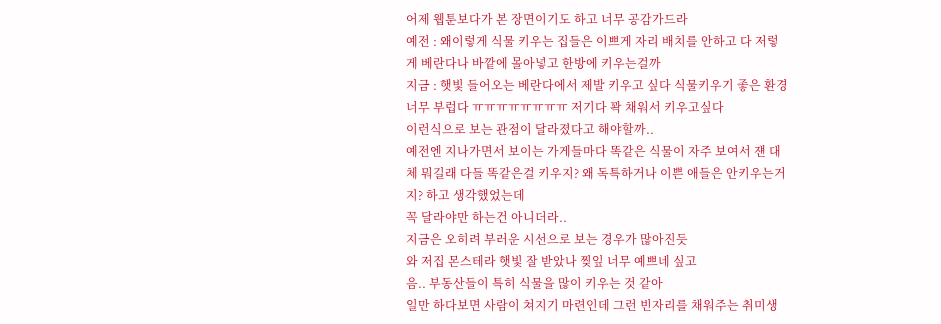어제 웹툰보다가 본 장면이기도 하고 너무 공감가드라
예전 : 왜이렇게 식물 키우는 집들은 이쁘게 자리 배치를 안하고 다 저렇게 베란다나 바깥에 몰아넣고 한방에 키우는걸까
지금 : 햇빛 들어오는 베란다에서 제발 키우고 싶다 식물키우기 좋은 환경 너무 부럽다 ㅠㅠㅠㅠㅠㅠㅠㅠ 저기다 꽉 채워서 키우고싶다
이런식으로 보는 관점이 달라졌다고 해야할까..
예전엔 지나가면서 보이는 가게들마다 똑같은 식물이 자주 보여서 쟨 대체 뭐길래 다들 똑같은걸 키우지? 왜 독특하거나 이쁜 애들은 안키우는거지? 하고 생각했었는데
꼭 달라야만 하는건 아니더라..
지금은 오히려 부러운 시선으로 보는 경우가 많아진듯
와 저집 몬스테라 햇빛 잘 받았나 찢잎 너무 예쁘네 싶고
음.. 부동산들이 특히 식물을 많이 키우는 것 같아
일만 하다보면 사람이 쳐지기 마련인데 그런 빈자리를 채워주는 취미생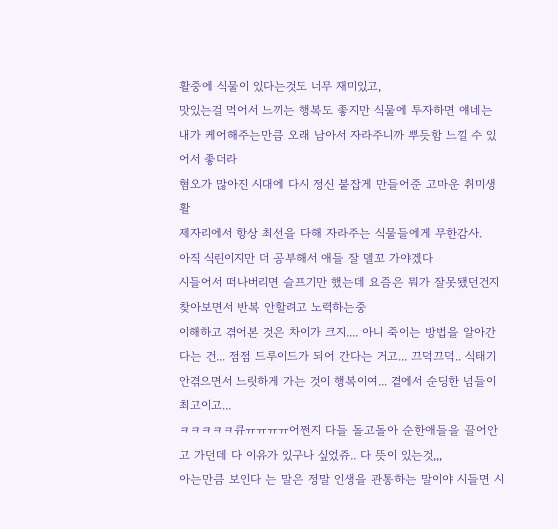활중에 식물이 있다는것도 너무 재미있고,
맛있는걸 먹어서 느끼는 행복도 좋지만 식물에 투자하면 얘네는 내가 케어해주는만큼 오래 남아서 자라주니까 뿌듯함 느낄 수 있어서 좋더라
혐오가 많아진 시대에 다시 정신 붙잡게 만들어준 고마운 취미생활
제자리에서 항상 최선을 다해 자라주는 식물들에게 무한감사.
아직 식린이지만 더 공부해서 애들 잘 델꼬 가야겠다
시들어서 떠나버리면 슬프기만 했는데 요즘은 뭐가 잘못됐던건지 찾아보면서 반복 안할려고 노력하는중
이해하고 겪어본 것은 차이가 크지.... 아니 죽이는 방법을 알아간다는 건... 점점 드루이드가 되어 간다는 거고... 끄덕끄덕.. 식태기 안겪으면서 느릿하게 가는 것이 행복이여... 곁에서 순딩한 넘들이 최고이고...
ㅋㅋㅋㅋㅋ큐ㅠㅠㅠㅠ어쩐지 다들 돌고돌아 순한애들을 끌어안고 가던데 다 이유가 있구나 싶었쥬.. 다 뜻이 있는것,,,
아는만큼 보인다 는 말은 정말 인생을 관통하는 말이야 시들면 시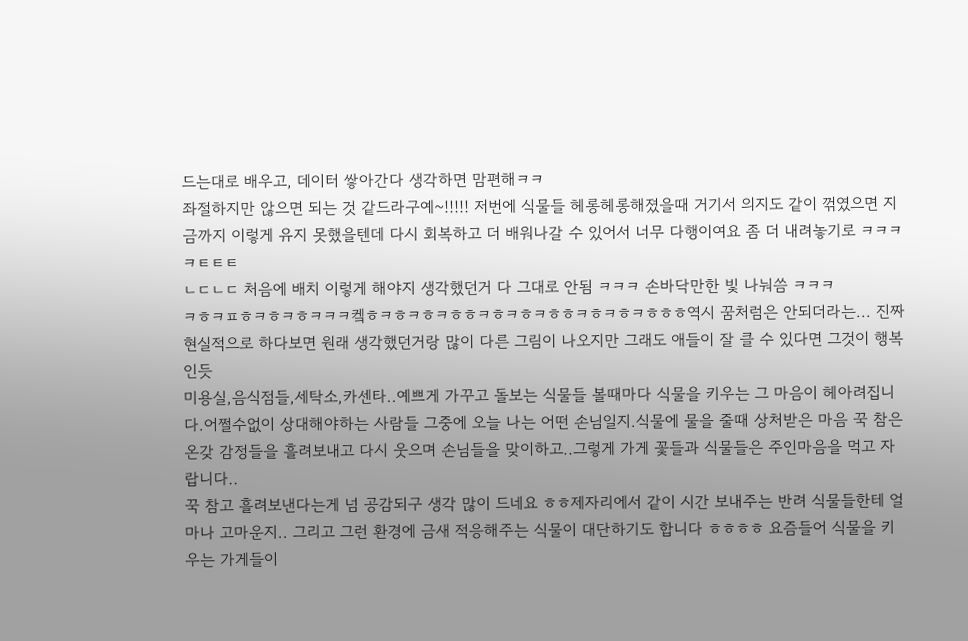드는대로 배우고, 데이터 쌓아간다 생각하면 맘편해ㅋㅋ
좌절하지만 않으면 되는 것 같드라구예~!!!!! 저번에 식물들 헤롱헤롱해졌을때 거기서 의지도 같이 꺾였으면 지금까지 이렇게 유지 못했을텐데 다시 회복하고 더 배워나갈 수 있어서 너무 다행이여요 좀 더 내려놓기로 ㅋㅋㅋㅋㅌㅌㅌ
ㄴㄷㄴㄷ 처음에 배치 이렇게 해야지 생각했던거 다 그대로 안됨 ㅋㅋㅋ 손바닥만한 빛 나눠씀 ㅋㅋㅋ
ㅋㅎㅋㅍㅎㅋㅎㅋㅎㅋㅋㅋ켘ㅎㅋㅎㅋㅎㅋㅎㅎㅋㅎㅋㅎㅋㅎㅎㅋㅎㅋㅎㅋㅎㅎㅎ역시 꿈처럼은 안되더라는... 진짜 현실적으로 하다보면 원래 생각했던거랑 많이 다른 그림이 나오지만 그래도 애들이 잘 클 수 있다면 그것이 행복인듯
미용실,음식점들,세탁소,카센타..예쁘게 가꾸고 돌보는 식물들 볼때마다 식물을 키우는 그 마음이 헤아려집니다.어쩔수없이 상대해야하는 사람들 그중에 오늘 나는 어떤 손님일지.식물에 물을 줄때 상처받은 마음 꾹 참은 온갖 감정들을 흘려보내고 다시 웃으며 손님들을 맞이하고..그렇게 가게 꽃들과 식물들은 주인마음을 먹고 자랍니다..
꾹 참고 흘려보낸다는게 넘 공감되구 생각 많이 드네요 ㅎㅎ제자리에서 같이 시간 보내주는 반려 식물들한테 얼마나 고마운지.. 그리고 그런 환경에 금새 적응해주는 식물이 대단하기도 합니다 ㅎㅎㅎㅎ 요즘들어 식물을 키우는 가게들이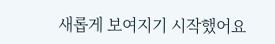새롭게 보여지기 시작했어요